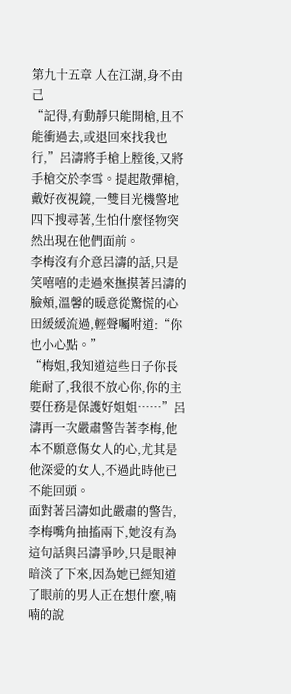第九十五章 人在江湖,身不由己
“記得,有動靜只能開槍,且不能衝過去,或退回來找我也行,”呂濤將手槍上膛後,又將手槍交於李雪。提起散彈槍,戴好夜視鏡,一雙目光機警地四下搜尋著,生怕什麼怪物突然出現在他們面前。
李梅沒有介意呂濤的話,只是笑嘻嘻的走過來撫摸著呂濤的臉頰,溫馨的暖意從驚慌的心田緩緩流過,輕聲囑咐道:“你也小心點。”
“梅姐,我知道這些日子你長能耐了,我很不放心你,你的主要任務是保護好姐姐……”呂濤再一次嚴肅警告著李梅,他本不願意傷女人的心,尤其是他深愛的女人,不過此時他已不能回頭。
面對著呂濤如此嚴肅的警告,李梅嘴角抽搐兩下,她沒有為這句話與呂濤爭吵,只是眼神暗淡了下來,因為她已經知道了眼前的男人正在想什麼,喃喃的說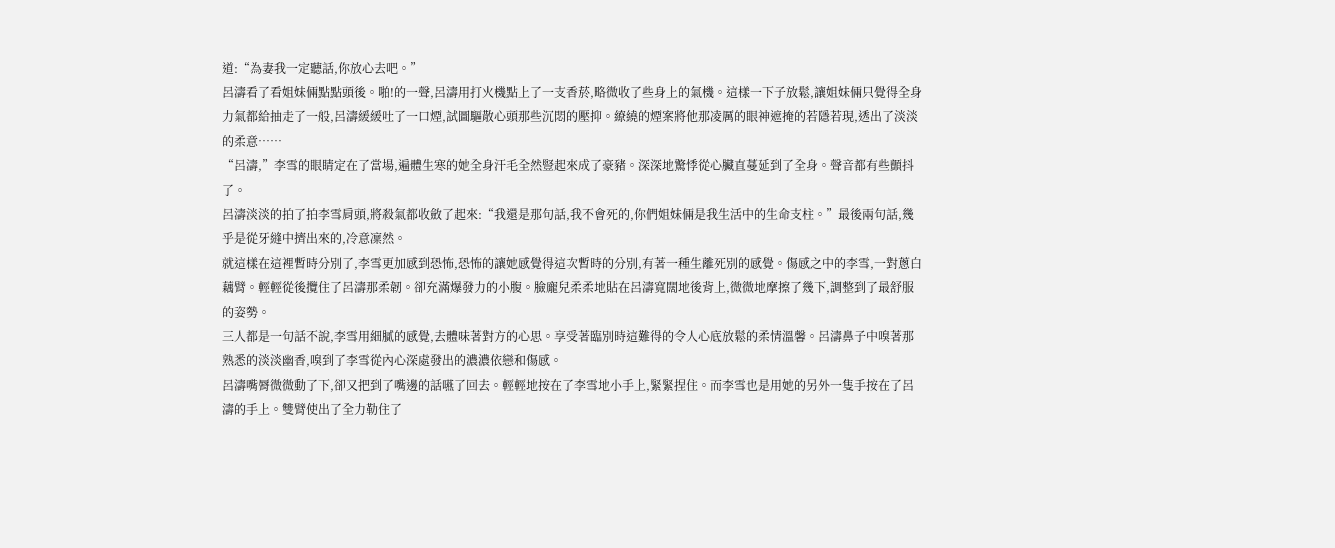道:“為妻我一定聽話,你放心去吧。”
呂濤看了看姐妹倆點點頭後。啪!的一聲,呂濤用打火機點上了一支香菸,略微收了些身上的氣機。這樣一下子放鬆,讓姐妹倆只覺得全身力氣都給抽走了一般,呂濤緩緩吐了一口煙,試圖驅散心頭那些沉悶的壓抑。繚繞的煙案將他那凌厲的眼神遮掩的若隱若現,透出了淡淡的柔意……
“呂濤,”李雪的眼睛定在了當場,遍體生寒的她全身汗毛全然豎起來成了豪豬。深深地驚悸從心臟直蔓延到了全身。聲音都有些顫抖了。
呂濤淡淡的拍了拍李雪肩頭,將殺氣都收斂了起來:“我還是那句話,我不會死的,你們姐妹倆是我生活中的生命支柱。”最後兩句話,幾乎是從牙縫中擠出來的,冷意凜然。
就這樣在這裡暫時分別了,李雪更加感到恐怖,恐怖的讓她感覺得這次暫時的分別,有著一種生離死別的感覺。傷感之中的李雪,一對蔥白藕臂。輕輕從後攬住了呂濤那柔韌。卻充滿爆發力的小腹。臉龐兒柔柔地貼在呂濤寬闊地後背上,微微地摩擦了幾下,調整到了最舒服的姿勢。
三人都是一句話不說,李雪用細膩的感覺,去體味著對方的心思。享受著臨別時這難得的令人心底放鬆的柔情溫馨。呂濤鼻子中嗅著那熟悉的淡淡幽香,嗅到了李雪從內心深處發出的濃濃依戀和傷感。
呂濤嘴脣微微動了下,卻又把到了嘴邊的話嚥了回去。輕輕地按在了李雪地小手上,緊緊捏住。而李雪也是用她的另外一隻手按在了呂濤的手上。雙臂使出了全力勒住了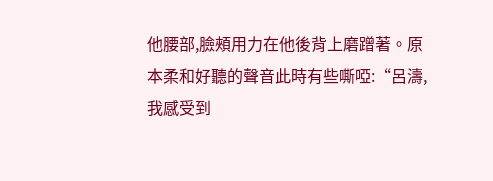他腰部,臉頰用力在他後背上磨蹭著。原本柔和好聽的聲音此時有些嘶啞:“呂濤,我感受到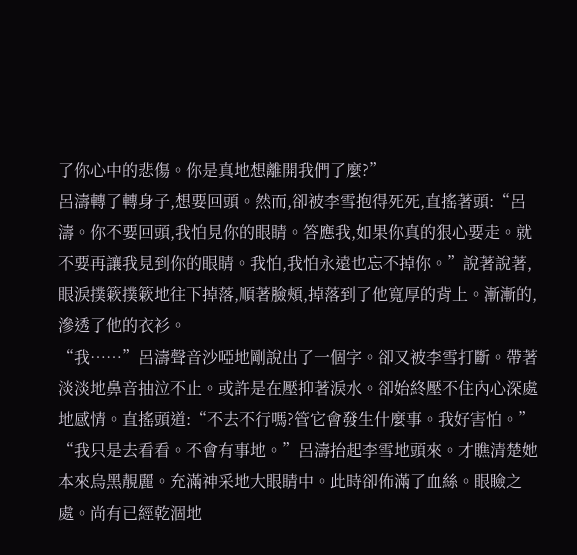了你心中的悲傷。你是真地想離開我們了麼?”
呂濤轉了轉身子,想要回頭。然而,卻被李雪抱得死死,直搖著頭:“呂濤。你不要回頭,我怕見你的眼睛。答應我,如果你真的狠心要走。就不要再讓我見到你的眼睛。我怕,我怕永遠也忘不掉你。”說著說著,眼淚撲簌撲簌地往下掉落,順著臉頰,掉落到了他寬厚的背上。漸漸的,滲透了他的衣衫。
“我……”呂濤聲音沙啞地剛說出了一個字。卻又被李雪打斷。帶著淡淡地鼻音抽泣不止。或許是在壓抑著淚水。卻始終壓不住內心深處地感情。直搖頭道:“不去不行嗎?管它會發生什麼事。我好害怕。”
“我只是去看看。不會有事地。”呂濤抬起李雪地頭來。才瞧清楚她本來烏黑靚麗。充滿神采地大眼睛中。此時卻佈滿了血絲。眼瞼之處。尚有已經乾涸地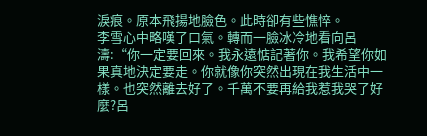淚痕。原本飛揚地臉色。此時卻有些憔悴。
李雪心中略嘆了口氣。轉而一臉冰冷地看向呂濤:“你一定要回來。我永遠惦記著你。我希望你如果真地決定要走。你就像你突然出現在我生活中一樣。也突然離去好了。千萬不要再給我惹我哭了好麼?呂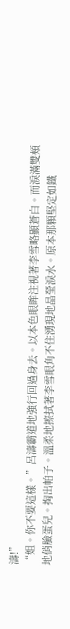濤!”
“姐。你不要這樣。”呂濤霸道地強行回過身去。以本色眼眸注視著李雪略顯蒼白。而淚滿雙頰地俏臉蛋兒。掏出帕子。溫柔地擦拭著李雪眼角不住湧現地晶瑩淚水。原本那顆堅定如鐵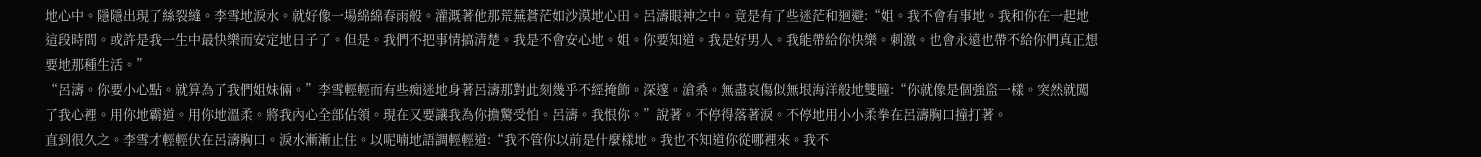地心中。隱隱出現了絲裂縫。李雪地淚水。就好像一場綿綿春雨般。灌溉著他那荒蕪蒼茫如沙漠地心田。呂濤眼神之中。竟是有了些迷茫和迴避:“姐。我不會有事地。我和你在一起地這段時間。或許是我一生中最快樂而安定地日子了。但是。我們不把事情搞清楚。我是不會安心地。姐。你要知道。我是好男人。我能帶給你快樂。刺激。也會永遠也帶不給你們真正想要地那種生活。”
“呂濤。你要小心點。就算為了我們姐妹倆。”李雪輕輕而有些痴迷地身著呂濤那對此刻幾乎不經掩飾。深邃。滄桑。無盡哀傷似無垠海洋般地雙瞳:“你就像是個強盜一樣。突然就闖了我心裡。用你地霸道。用你地溫柔。將我內心全部佔領。現在又要讓我為你擔驚受怕。呂濤。我恨你。”說著。不停得落著淚。不停地用小小柔拳在呂濤胸口撞打著。
直到很久之。李雪才輕輕伏在呂濤胸口。淚水漸漸止住。以呢喃地語調輕輕道:“我不管你以前是什麼樣地。我也不知道你從哪裡來。我不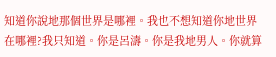知道你說地那個世界是哪裡。我也不想知道你地世界在哪裡?我只知道。你是呂濤。你是我地男人。你就算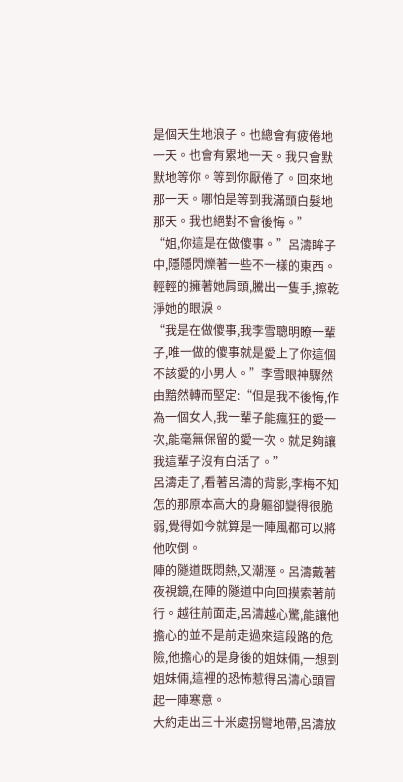是個天生地浪子。也總會有疲倦地一天。也會有累地一天。我只會默默地等你。等到你厭倦了。回來地那一天。哪怕是等到我滿頭白髮地那天。我也絕對不會後悔。”
“姐,你這是在做傻事。”呂濤眸子中,隱隱閃爍著一些不一樣的東西。輕輕的擁著她肩頭,騰出一隻手,擦乾淨她的眼淚。
“我是在做傻事,我李雪聰明瞭一輩子,唯一做的傻事就是愛上了你這個不該愛的小男人。”李雪眼神驟然由黯然轉而堅定:“但是我不後悔,作為一個女人,我一輩子能瘋狂的愛一次,能毫無保留的愛一次。就足夠讓我這輩子沒有白活了。”
呂濤走了,看著呂濤的背影,李梅不知怎的那原本高大的身軀卻變得很脆弱,覺得如今就算是一陣風都可以將他吹倒。
陣的隧道既悶熱,又潮溼。呂濤戴著夜視鏡,在陣的隧道中向回摸索著前行。越往前面走,呂濤越心驚,能讓他擔心的並不是前走過來這段路的危險,他擔心的是身後的姐妹倆,一想到姐妹倆,這裡的恐怖惹得呂濤心頭冒起一陣寒意。
大約走出三十米處拐彎地帶,呂濤放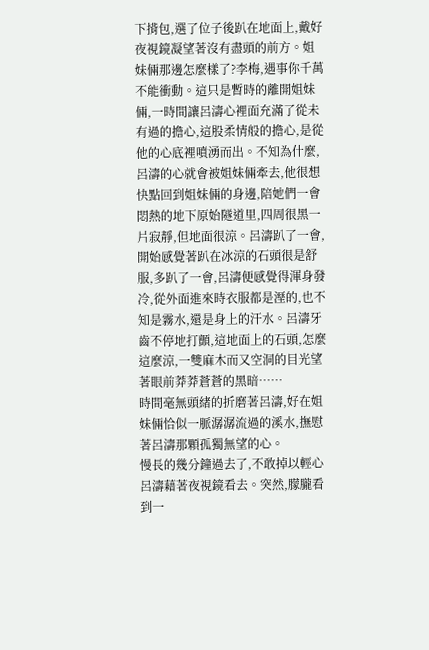下揹包,選了位子後趴在地面上,戴好夜視鏡凝望著沒有盡頭的前方。姐妹倆那邊怎麼樣了?李梅,遇事你千萬不能衝動。這只是暫時的離開姐妹倆,一時間讓呂濤心裡面充滿了從未有過的擔心,這股柔情般的擔心,是從他的心底裡噴湧而出。不知為什麼,呂濤的心就會被姐妹倆牽去,他很想快點回到姐妹倆的身邊,陪她們一會
悶熱的地下原始隧道里,四周很黑一片寂靜,但地面很涼。呂濤趴了一會,開始感覺著趴在冰涼的石頭很是舒服,多趴了一會,呂濤便感覺得渾身發冷,從外面進來時衣服都是溼的,也不知是霧水,還是身上的汗水。呂濤牙齒不停地打顫,這地面上的石頭,怎麼這麼涼,一雙麻木而又空洞的目光望著眼前莽莽蒼蒼的黑暗……
時間毫無頭緒的折磨著呂濤,好在姐妹倆恰似一脈潺潺流過的溪水,撫慰著呂濤那顆孤獨無望的心。
慢長的幾分鐘過去了,不敢掉以輕心呂濤藉著夜視鏡看去。突然,朦朧看到一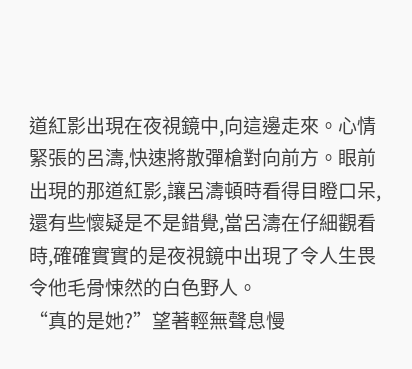道紅影出現在夜視鏡中,向這邊走來。心情緊張的呂濤,快速將散彈槍對向前方。眼前出現的那道紅影,讓呂濤頓時看得目瞪口呆,還有些懷疑是不是錯覺,當呂濤在仔細觀看時,確確實實的是夜視鏡中出現了令人生畏令他毛骨悚然的白色野人。
“真的是她?”望著輕無聲息慢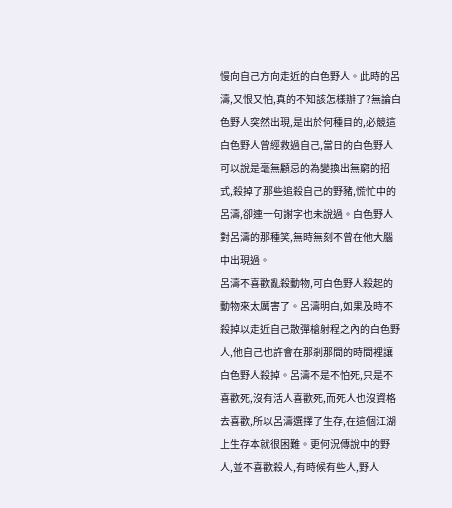慢向自己方向走近的白色野人。此時的呂濤,又恨又怕,真的不知該怎樣辦了?無論白色野人突然出現,是出於何種目的,必競這白色野人曾經救過自己,當日的白色野人可以說是毫無顧忌的為變換出無窮的招式,殺掉了那些追殺自己的野豬,慌忙中的呂濤,卻連一句謝字也未說過。白色野人對呂濤的那種笑,無時無刻不曾在他大腦中出現過。
呂濤不喜歡亂殺動物,可白色野人殺起的動物來太厲害了。呂濤明白,如果及時不殺掉以走近自己散彈槍射程之內的白色野人,他自己也許會在那剎那間的時間裡讓白色野人殺掉。呂濤不是不怕死,只是不喜歡死,沒有活人喜歡死,而死人也沒資格去喜歡,所以呂濤選擇了生存,在這個江湖上生存本就很困難。更何況傳說中的野人,並不喜歡殺人,有時候有些人,野人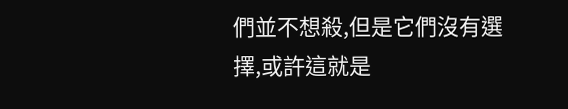們並不想殺,但是它們沒有選擇,或許這就是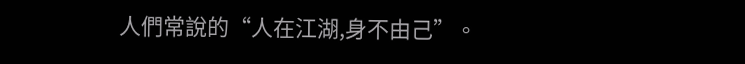人們常說的“人在江湖,身不由己”。